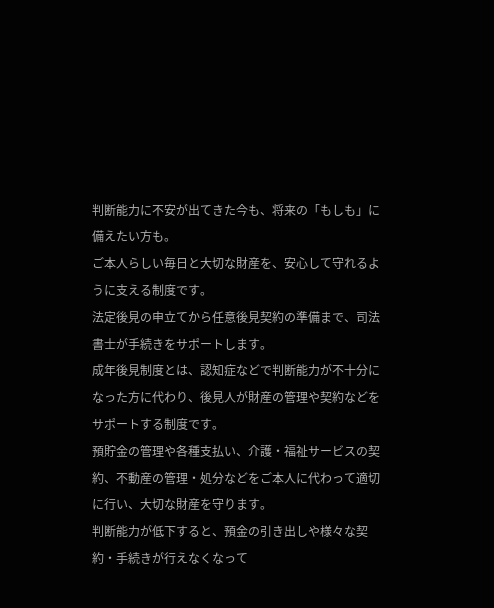判断能力に不安が出てきた今も、将来の「もしも」に備えたい方も。
ご本人らしい毎日と大切な財産を、安心して守れるように支える制度です。
法定後見の申立てから任意後見契約の準備まで、司法書士が手続きをサポートします。
成年後見制度とは、認知症などで判断能力が不十分になった方に代わり、後見人が財産の管理や契約などをサポートする制度です。
預貯金の管理や各種支払い、介護・福祉サービスの契約、不動産の管理・処分などをご本人に代わって適切に行い、大切な財産を守ります。
判断能力が低下すると、預金の引き出しや様々な契約・手続きが行えなくなって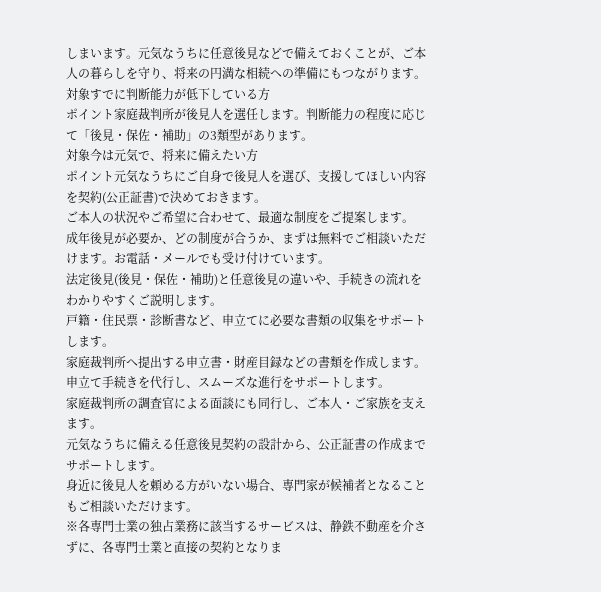しまいます。元気なうちに任意後見などで備えておくことが、ご本人の暮らしを守り、将来の円満な相続への準備にもつながります。
対象すでに判断能力が低下している方
ポイント家庭裁判所が後見人を選任します。判断能力の程度に応じて「後見・保佐・補助」の3類型があります。
対象今は元気で、将来に備えたい方
ポイント元気なうちにご自身で後見人を選び、支援してほしい内容を契約(公正証書)で決めておきます。
ご本人の状況やご希望に合わせて、最適な制度をご提案します。
成年後見が必要か、どの制度が合うか、まずは無料でご相談いただけます。お電話・メールでも受け付けています。
法定後見(後見・保佐・補助)と任意後見の違いや、手続きの流れをわかりやすくご説明します。
戸籍・住民票・診断書など、申立てに必要な書類の収集をサポートします。
家庭裁判所へ提出する申立書・財産目録などの書類を作成します。
申立て手続きを代行し、スムーズな進行をサポートします。
家庭裁判所の調査官による面談にも同行し、ご本人・ご家族を支えます。
元気なうちに備える任意後見契約の設計から、公正証書の作成までサポートします。
身近に後見人を頼める方がいない場合、専門家が候補者となることもご相談いただけます。
※各専門士業の独占業務に該当するサービスは、静鉄不動産を介さずに、各専門士業と直接の契約となりま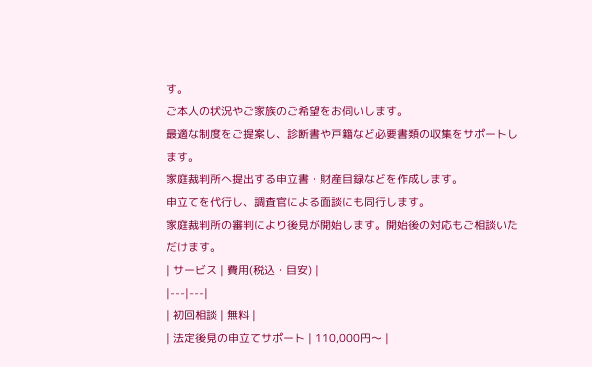す。
ご本人の状況やご家族のご希望をお伺いします。
最適な制度をご提案し、診断書や戸籍など必要書類の収集をサポートします。
家庭裁判所へ提出する申立書・財産目録などを作成します。
申立てを代行し、調査官による面談にも同行します。
家庭裁判所の審判により後見が開始します。開始後の対応もご相談いただけます。
| サービス | 費用(税込・目安) |
|---|---|
| 初回相談 | 無料 |
| 法定後見の申立てサポート | 110,000円〜 |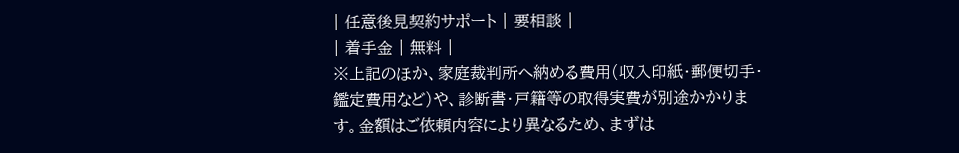| 任意後見契約サポート | 要相談 |
| 着手金 | 無料 |
※上記のほか、家庭裁判所へ納める費用(収入印紙・郵便切手・鑑定費用など)や、診断書・戸籍等の取得実費が別途かかります。金額はご依頼内容により異なるため、まずは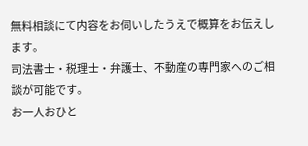無料相談にて内容をお伺いしたうえで概算をお伝えします。
司法書士・税理士・弁護士、不動産の専門家へのご相談が可能です。
お一人おひと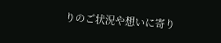りのご状況や想いに寄り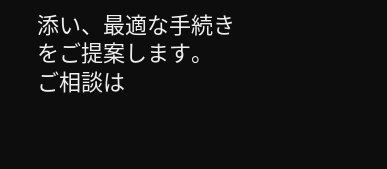添い、最適な手続きをご提案します。
ご相談は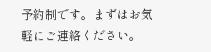予約制です。まずはお気軽にご連絡ください。